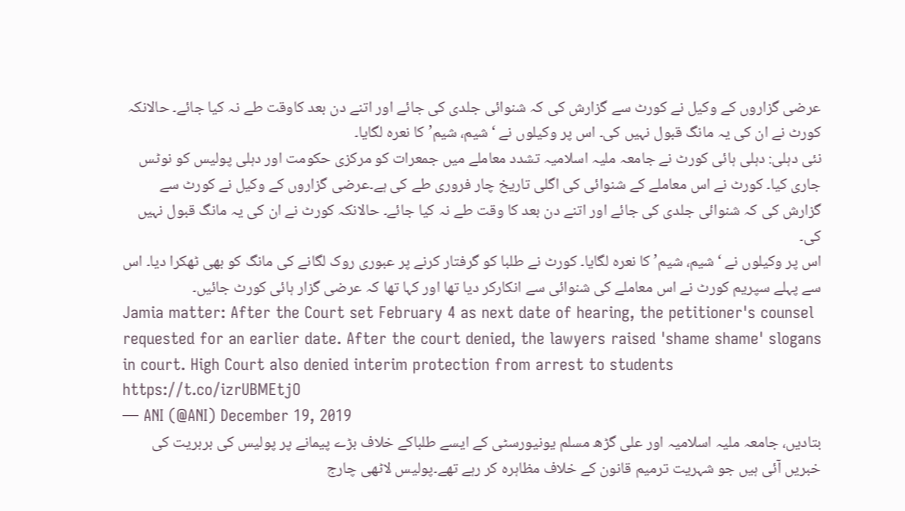عرضی گزاروں کے وکیل نے کورٹ سے گزارش کی کہ شنوائی جلدی کی جائے اور اتنے دن بعد کاوقت طے نہ کیا جائے۔ حالانکہ کورٹ نے ان کی یہ مانگ قبول نہیں کی۔ اس پر وکیلوں نے ‘شیم، شیم’ کا نعرہ لگایا۔
نئی دہلی: دہلی ہائی کورٹ نے جامعہ ملیہ اسلامیہ تشدد معاملے میں جمعرات کو مرکزی حکومت اور دہلی پولیس کو نوٹس جاری کیا۔ کورٹ نے اس معاملے کے شنوائی کی اگلی تاریخ چار فروری طے کی ہے۔عرضی گزاروں کے وکیل نے کورٹ سے گزارش کی کہ شنوائی جلدی کی جائے اور اتنے دن بعد کا وقت طے نہ کیا جائے۔ حالانکہ کورٹ نے ان کی یہ مانگ قبول نہیں کی۔
اس پر وکیلوں نے ‘شیم، شیم’ کا نعرہ لگایا۔ کورٹ نے طلبا کو گرفتار کرنے پر عبوری روک لگانے کی مانگ کو بھی ٹھکرا دیا۔ اس سے پہلے سپریم کورٹ نے اس معاملے کی شنوائی سے انکارکر دیا تھا اور کہا تھا کہ عرضی گزار ہائی کورٹ جائیں۔
Jamia matter: After the Court set February 4 as next date of hearing, the petitioner's counsel requested for an earlier date. After the court denied, the lawyers raised 'shame shame' slogans in court. High Court also denied interim protection from arrest to students https://t.co/izrUBMEtjO
— ANI (@ANI) December 19, 2019
بتادیں، جامعہ ملیہ اسلامیہ اور علی گڑھ مسلم یونیورسٹی کے ایسے طلباکے خلاف بڑے پیمانے پر پولیس کی بربریت کی خبریں آئی ہیں جو شہریت ترمیم قانون کے خلاف مظاہرہ کر رہے تھے۔پولیس لاٹھی چارج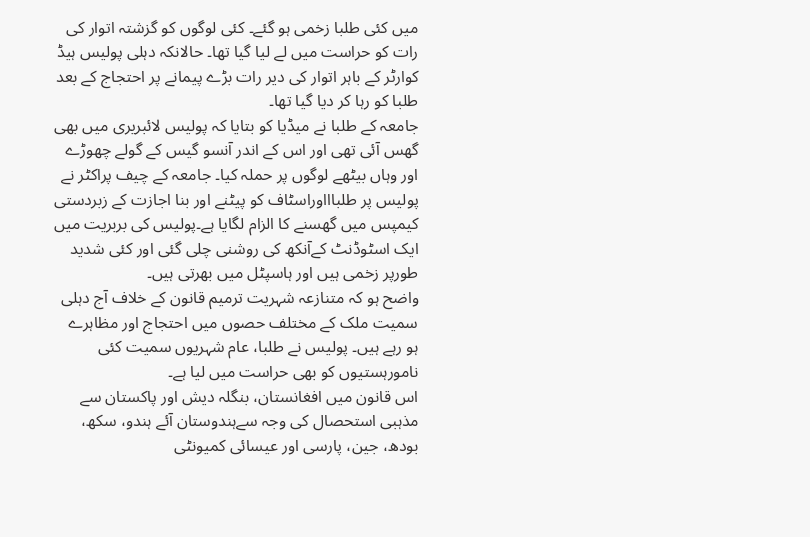میں کئی طلبا زخمی ہو گئے۔ کئی لوگوں کو گزشتہ اتوار کی رات کو حراست میں لے لیا گیا تھا۔ حالانکہ دہلی پولیس ہیڈ کوارٹر کے باہر اتوار کی دیر رات بڑے پیمانے پر احتجاج کے بعد طلبا کو رہا کر دیا گیا تھا۔
جامعہ کے طلبا نے میڈیا کو بتایا کہ پولیس لائبریری میں بھی گھس آئی تھی اور اس کے اندر آنسو گیس کے گولے چھوڑے اور وہاں بیٹھے لوگوں پر حملہ کیا۔ جامعہ کے چیف پراکٹر نے پولیس پر طلباااوراسٹاف کو پیٹنے اور بنا اجازت کے زبردستی کیمپس میں گھسنے کا الزام لگایا ہے۔پولیس کی بربریت میں ایک اسٹوڈنٹ کےآنکھ کی روشنی چلی گئی اور کئی شدید طورپر زخمی ہیں اور ہاسپٹل میں بھرتی ہیں۔
واضح ہو کہ متنازعہ شہریت ترمیم قانون کے خلاف آج دہلی سمیت ملک کے مختلف حصوں میں احتجاج اور مظاہرے ہو رہے ہیں۔ پولیس نے طلبا، عام شہریوں سمیت کئی نامورہستیوں کو بھی حراست میں لیا ہے۔
اس قانون میں افغانستان، بنگلہ دیش اور پاکستان سے مذہبی استحصال کی وجہ سےہندوستان آئے ہندو، سکھ، بودھ، جین، پارسی اور عیسائی کمیونٹی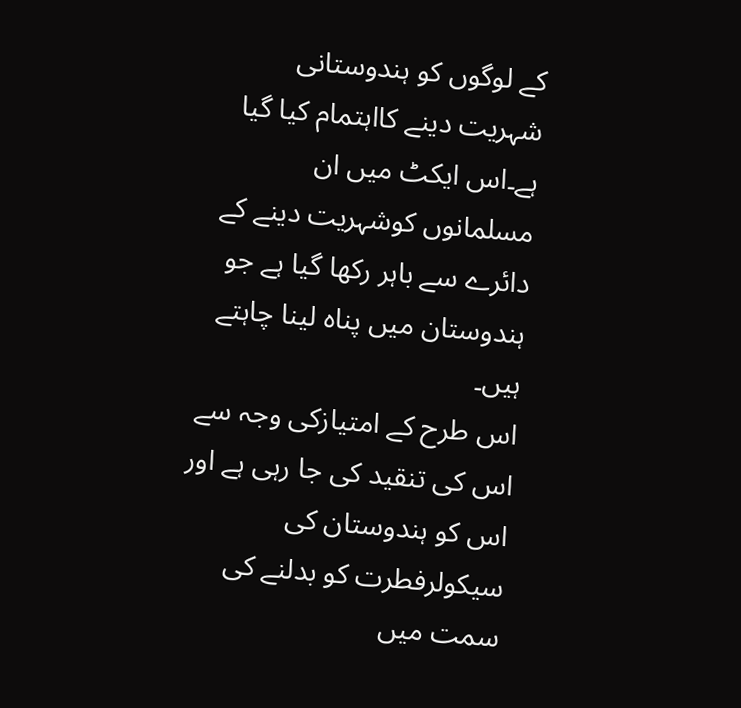کے لوگوں کو ہندوستانی شہریت دینے کااہتمام کیا گیا ہے۔اس ایکٹ میں ان مسلمانوں کوشہریت دینے کے دائرے سے باہر رکھا گیا ہے جو ہندوستان میں پناہ لینا چاہتے ہیں۔
اس طرح کے امتیازکی وجہ سے اس کی تنقید کی جا رہی ہے اور اس کو ہندوستان کی سیکولرفطرت کو بدلنے کی سمت میں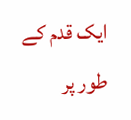ایک قدم کے طور پر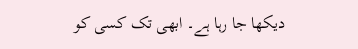دیکھا جا رہا ہے۔ ابھی تک کسی کو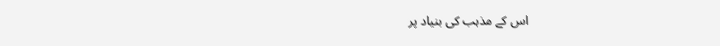اس کے مذہب کی بنیاد پر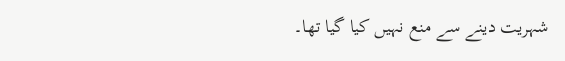شہریت دینے سے منع نہیں کیا گیا تھا۔